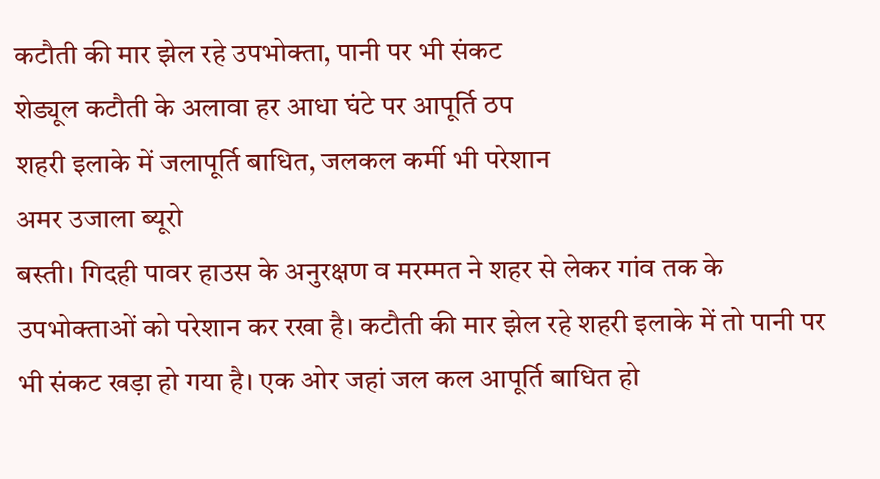कटौती की मार झेल रहे उपभोक्ता, पानी पर भी संकट
शेड्यूल कटौती के अलावा हर आधा घंटे पर आपूर्ति ठप
शहरी इलाके में जलापूर्ति बाधित, जलकल कर्मी भी परेशान
अमर उजाला ब्यूरो
बस्ती। गिदही पावर हाउस के अनुरक्षण व मरम्मत ने शहर से लेकर गांव तक के उपभोक्ताओं को परेशान कर रखा है। कटौती की मार झेल रहे शहरी इलाके में तो पानी पर भी संकट खड़ा हो गया है। एक ओर जहां जल कल आपूर्ति बाधित हो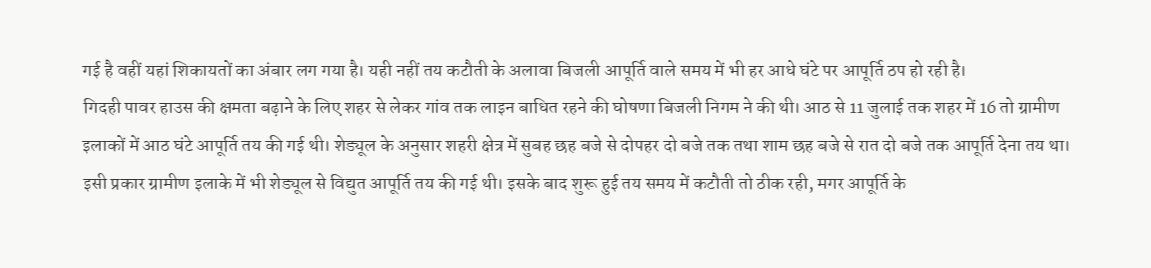गई है वहीं यहां शिकायतों का अंबार लग गया है। यही नहीं तय कटौती के अलावा बिजली आपूर्ति वाले समय में भी हर आधे घंटे पर आपूर्ति ठप हो रही है।
गिदही पावर हाउस की क्षमता बढ़ाने के लिए शहर से लेकर गांव तक लाइन बाधित रहने की घोषणा बिजली निगम ने की थी। आठ से 11 जुलाई तक शहर में 16 तो ग्रामीण इलाकों में आठ घंटे आपूर्ति तय की गई थी। शेड्यूल के अनुसार शहरी क्षेत्र में सुबह छह बजे से दोपहर दो बजे तक तथा शाम छह बजे से रात दो बजे तक आपूर्ति देना तय था। इसी प्रकार ग्रामीण इलाके में भी शेड्यूल से विद्युत आपूर्ति तय की गई थी। इसके बाद शुरू हुई तय समय में कटौती तो ठीक रही, मगर आपूर्ति के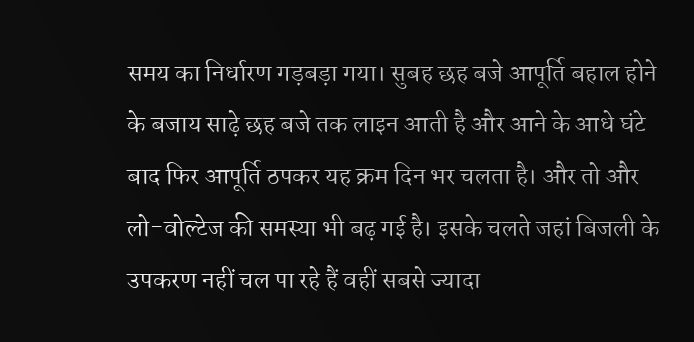समय का निर्धारण गड़बड़ा गया। सुबह छह बजे आपूर्ति बहाल होने के बजाय साढ़े छह बजे तक लाइन आती है और आने के आधे घंटे बाद फिर आपूर्ति ठपकर यह क्रम दिन भर चलता है। और तो और लो-वोल्टेज की समस्या भी बढ़ गई है। इसके चलते जहां बिजली के उपकरण नहीं चल पा रहे हैं वहीं सबसे ज्यादा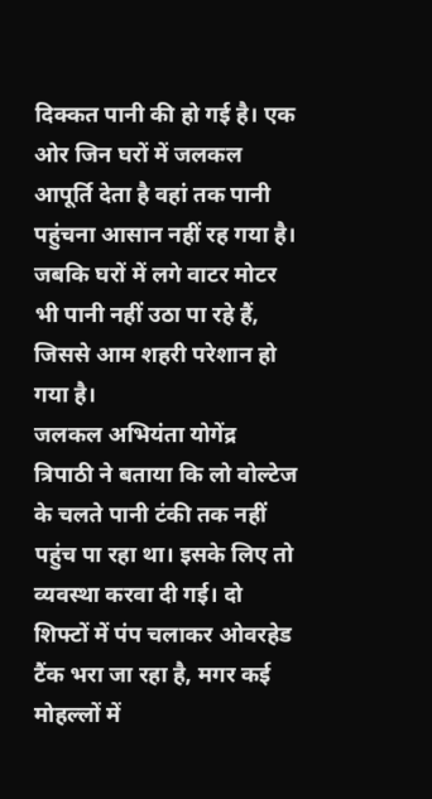दिक्कत पानी की हो गई है। एक ओर जिन घरों में जलकल आपूर्ति देता है वहां तक पानी पहुंचना आसान नहीं रह गया है। जबकि घरों में लगे वाटर मोटर भी पानी नहीं उठा पा रहे हैं, जिससे आम शहरी परेशान हो गया है।
जलकल अभियंता योगेंद्र त्रिपाठी ने बताया कि लो वोल्टेज के चलते पानी टंकी तक नहीं पहुंच पा रहा था। इसके लिए तो व्यवस्था करवा दी गई। दो शिफ्टों में पंप चलाकर ओवरहेड टैंक भरा जा रहा है, मगर कई मोहल्लों में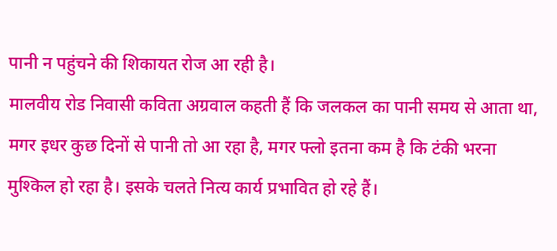पानी न पहुंचने की शिकायत रोज आ रही है।
मालवीय रोड निवासी कविता अग्रवाल कहती हैं कि जलकल का पानी समय से आता था, मगर इधर कुछ दिनों से पानी तो आ रहा है, मगर फ्लो इतना कम है कि टंकी भरना मुश्किल हो रहा है। इसके चलते नित्य कार्य प्रभावित हो रहे हैं।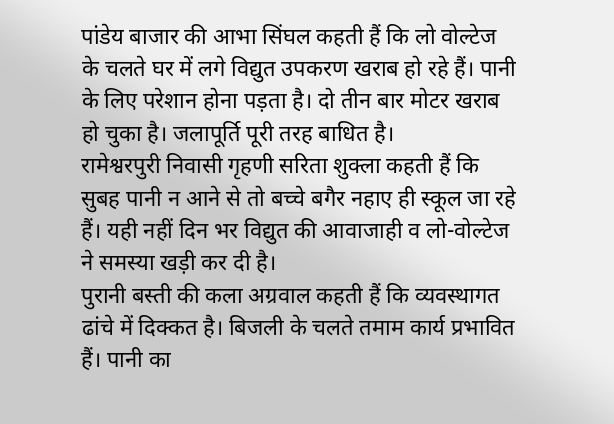पांडेय बाजार की आभा सिंघल कहती हैं कि लो वोल्टेज के चलते घर में लगे विद्युत उपकरण खराब हो रहे हैं। पानी के लिए परेशान होना पड़ता है। दो तीन बार मोटर खराब हो चुका है। जलापूर्ति पूरी तरह बाधित है।
रामेश्वरपुरी निवासी गृहणी सरिता शुक्ला कहती हैं कि सुबह पानी न आने से तो बच्चे बगैर नहाए ही स्कूल जा रहे हैं। यही नहीं दिन भर विद्युत की आवाजाही व लो-वोल्टेज ने समस्या खड़ी कर दी है।
पुरानी बस्ती की कला अग्रवाल कहती हैं कि व्यवस्थागत ढांचे में दिक्कत है। बिजली के चलते तमाम कार्य प्रभावित हैं। पानी का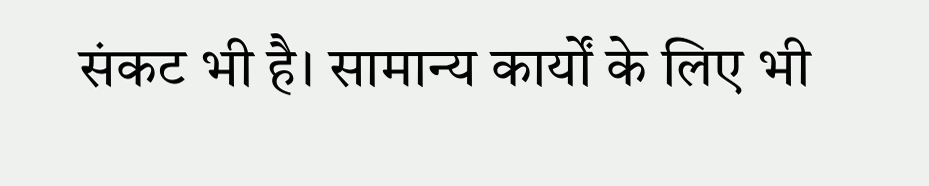संकट भी है। सामान्य कार्यों के लिए भी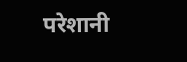परेशानी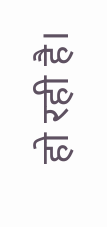हो रही है।